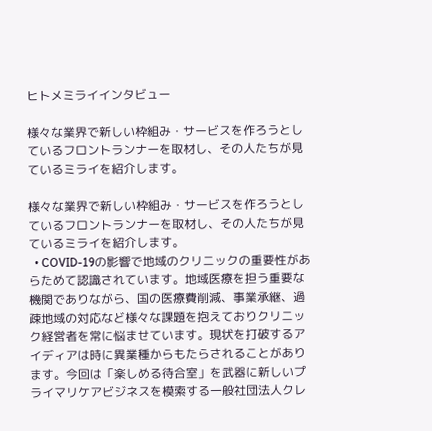ヒトメミライインタビュー

様々な業界で新しい枠組み・サービスを作ろうとしているフロントランナーを取材し、その人たちが見ているミライを紹介します。

様々な業界で新しい枠組み・サービスを作ろうとしているフロントランナーを取材し、その人たちが見ているミライを紹介します。
  • COVID-19の影響で地域のクリニックの重要性があらためて認識されています。地域医療を担う重要な機関でありながら、国の医療費削減、事業承継、過疎地域の対応など様々な課題を抱えておりクリニック経営者を常に悩ませています。現状を打破するアイディアは時に異業種からもたらされることがあります。今回は「楽しめる待合室」を武器に新しいプライマリケアビジネスを模索する一般社団法人クレ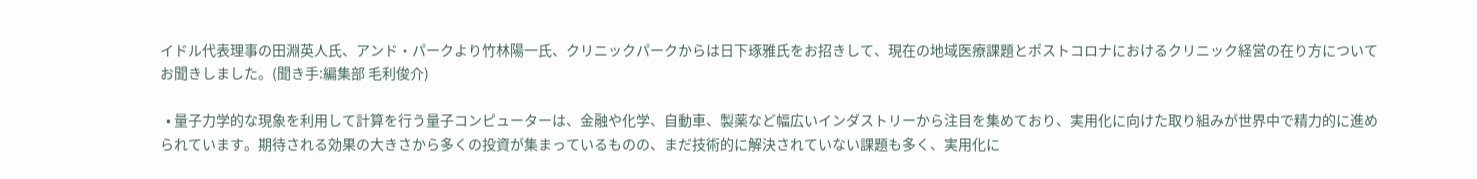イドル代表理事の田淵英人氏、アンド・パークより竹林陽一氏、クリニックパークからは日下琢雅氏をお招きして、現在の地域医療課題とポストコロナにおけるクリニック経営の在り方についてお聞きしました。(聞き手:編集部 毛利俊介)

  • 量子力学的な現象を利用して計算を行う量子コンピューターは、金融や化学、自動車、製薬など幅広いインダストリーから注目を集めており、実用化に向けた取り組みが世界中で精力的に進められています。期待される効果の大きさから多くの投資が集まっているものの、まだ技術的に解決されていない課題も多く、実用化に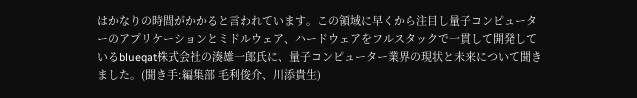はかなりの時間がかかると言われています。この領域に早くから注目し量子コンピューターのアプリケーションとミドルウェア、ハードウェアをフルスタックで一貫して開発しているblueqat株式会社の湊雄一郎氏に、量子コンピューター業界の現状と未来について聞きました。(聞き手:編集部 毛利俊介、川添貴生)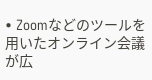• Zoomなどのツールを用いたオンライン会議が広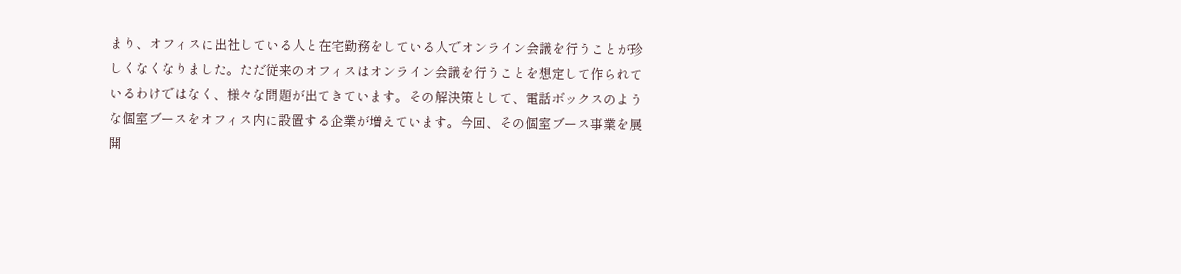まり、オフィスに出社している人と在宅勤務をしている人でオンライン会議を行うことが珍しくなくなりました。ただ従来のオフィスはオンライン会議を行うことを想定して作られているわけではなく、様々な問題が出てきています。その解決策として、電話ボックスのような個室ブースをオフィス内に設置する企業が増えています。今回、その個室ブース事業を展開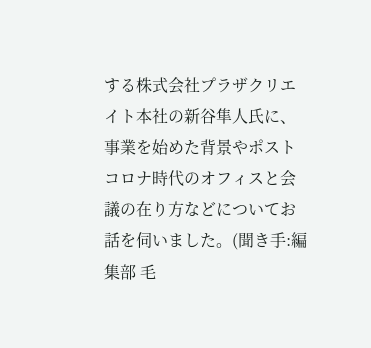する株式会社プラザクリエイト本社の新谷隼人氏に、事業を始めた背景やポストコロナ時代のオフィスと会議の在り方などについてお話を伺いました。(聞き手:編集部 毛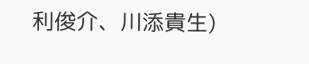利俊介、川添貴生)